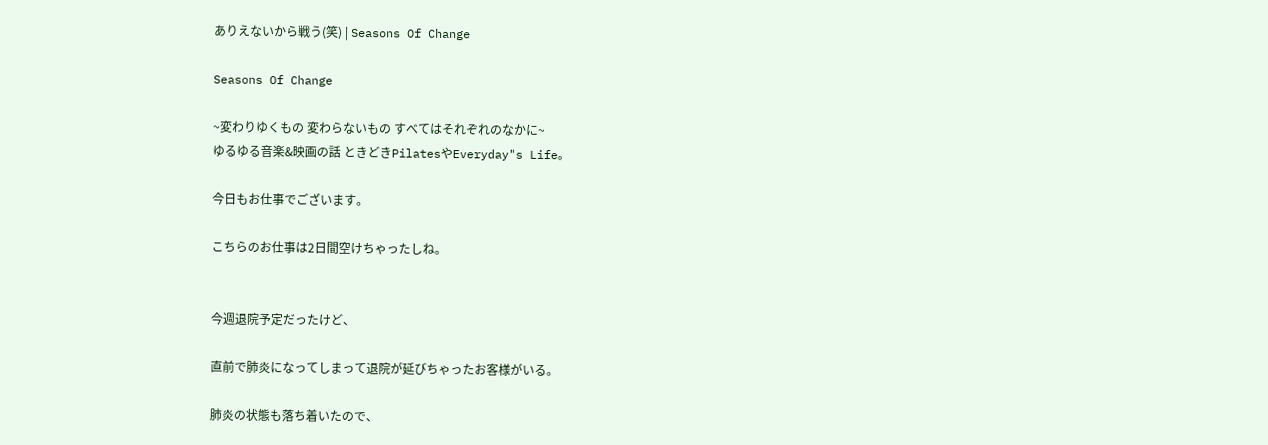ありえないから戦う(笑) | Seasons Of Change

Seasons Of Change

~変わりゆくもの 変わらないもの すべてはそれぞれのなかに~
ゆるゆる音楽&映画の話 ときどきPilatesやEveryday"s Life。

今日もお仕事でございます。

こちらのお仕事は2日間空けちゃったしね。


今週退院予定だったけど、

直前で肺炎になってしまって退院が延びちゃったお客様がいる。

肺炎の状態も落ち着いたので、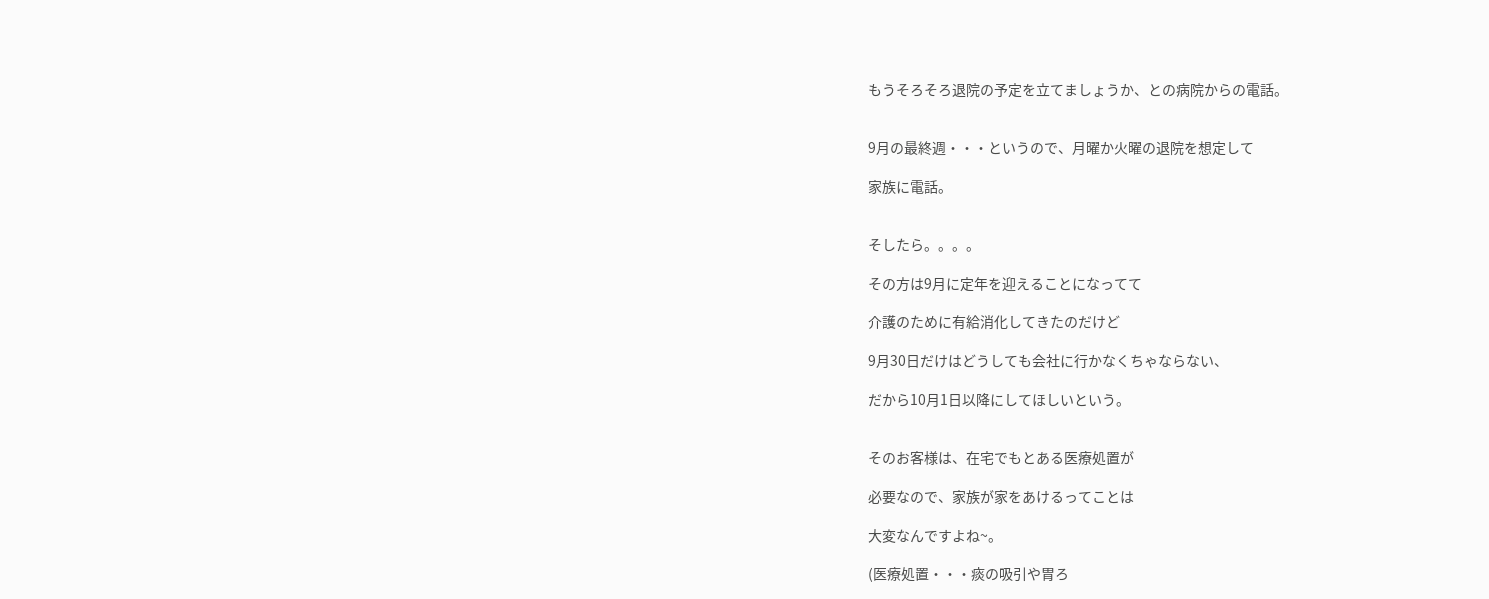もうそろそろ退院の予定を立てましょうか、との病院からの電話。


9月の最終週・・・というので、月曜か火曜の退院を想定して

家族に電話。


そしたら。。。。

その方は9月に定年を迎えることになってて

介護のために有給消化してきたのだけど

9月30日だけはどうしても会社に行かなくちゃならない、

だから10月1日以降にしてほしいという。


そのお客様は、在宅でもとある医療処置が

必要なので、家族が家をあけるってことは

大変なんですよね~。

(医療処置・・・痰の吸引や胃ろ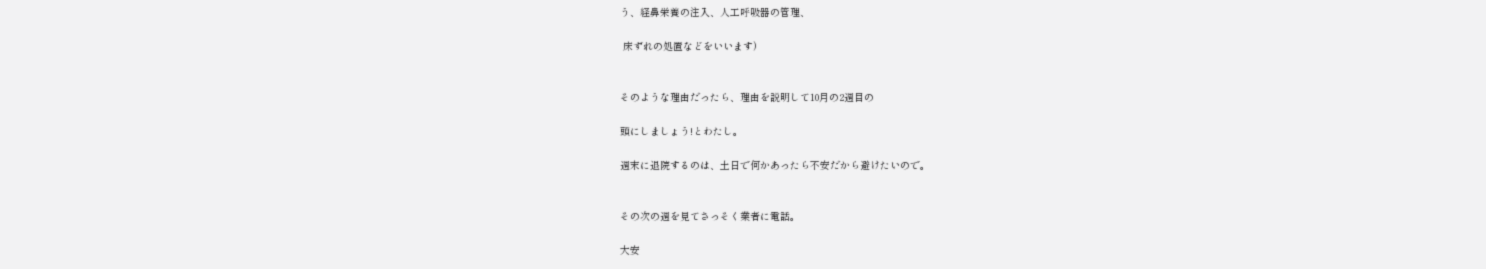う、経鼻栄養の注入、人工呼吸器の管理、

 床ずれの処置などをいいます)


そのような理由だったら、理由を説明して10月の2週目の

頭にしましょう!とわたし。

週末に退院するのは、土日で何かあったら不安だから避けたいので。


その次の週を見てさっそく業者に電話。

大安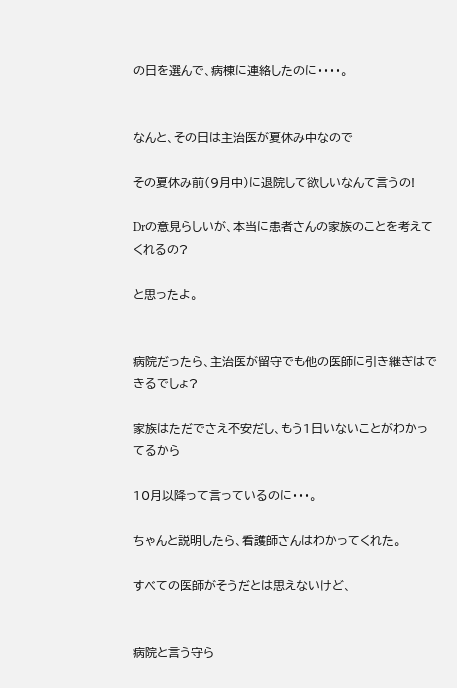の日を選んで、病棟に連絡したのに・・・・。


なんと、その日は主治医が夏休み中なので

その夏休み前(9月中)に退院して欲しいなんて言うの!

Drの意見らしいが、本当に患者さんの家族のことを考えてくれるの?

と思ったよ。


病院だったら、主治医が留守でも他の医師に引き継ぎはできるでしょ?

家族はただでさえ不安だし、もう1日いないことがわかってるから

10月以降って言っているのに・・・。

ちゃんと説明したら、看護師さんはわかってくれた。

すべての医師がそうだとは思えないけど、


病院と言う守ら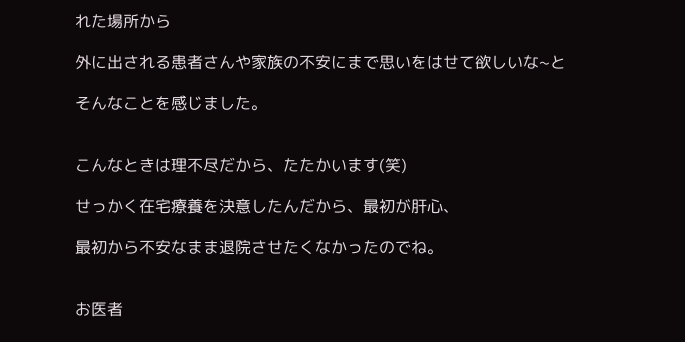れた場所から

外に出される患者さんや家族の不安にまで思いをはせて欲しいな~と

そんなことを感じました。


こんなときは理不尽だから、たたかいます(笑)

せっかく在宅療養を決意したんだから、最初が肝心、

最初から不安なまま退院させたくなかったのでね。


お医者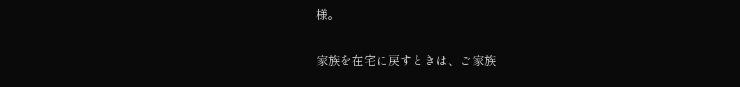様。

家族を在宅に戻すときは、ご家族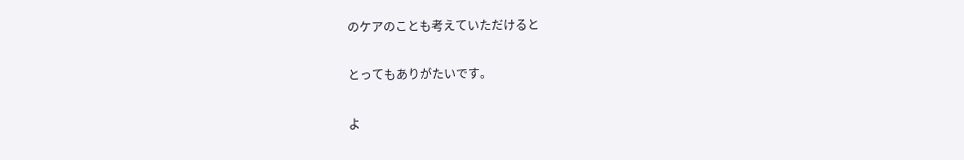のケアのことも考えていただけると

とってもありがたいです。

よ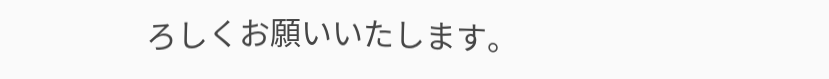ろしくお願いいたします。